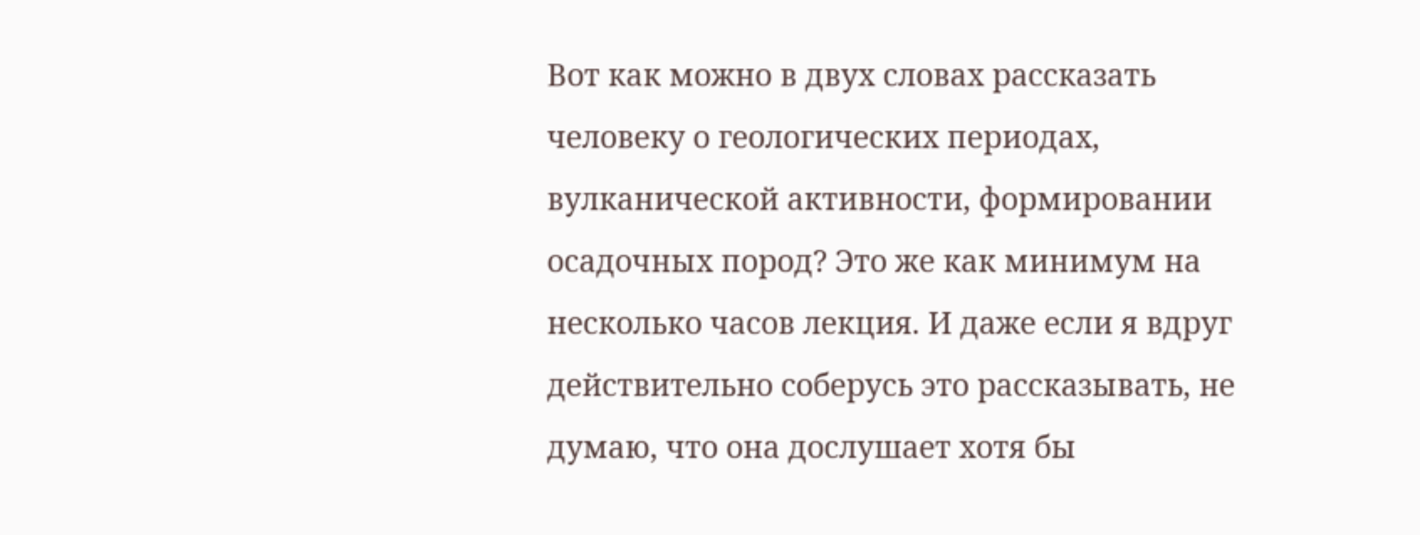Вот как можно в двух словах рассказать человеку о геологических периодах, вулканической активности, формировании осадочных пород? Это же как минимум на несколько часов лекция. И даже если я вдруг действительно соберусь это рассказывать, не думаю, что она дослушает хотя бы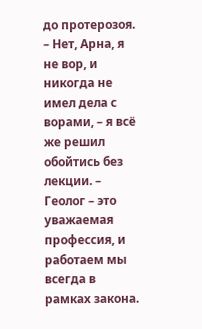до протерозоя.
– Нет, Арна, я не вор, и никогда не имел дела с ворами, – я всё же решил обойтись без лекции. – Геолог – это уважаемая профессия, и работаем мы всегда в рамках закона.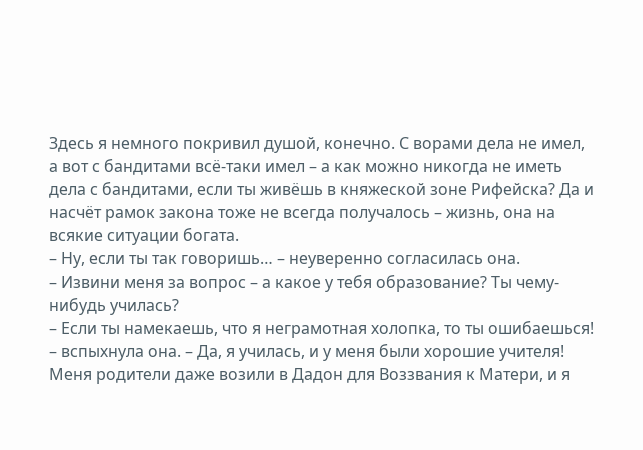Здесь я немного покривил душой, конечно. С ворами дела не имел, а вот с бандитами всё-таки имел – а как можно никогда не иметь дела с бандитами, если ты живёшь в княжеской зоне Рифейска? Да и насчёт рамок закона тоже не всегда получалось – жизнь, она на всякие ситуации богата.
– Ну, если ты так говоришь… – неуверенно согласилась она.
– Извини меня за вопрос – а какое у тебя образование? Ты чему-нибудь училась?
– Если ты намекаешь, что я неграмотная холопка, то ты ошибаешься! – вспыхнула она. – Да, я училась, и у меня были хорошие учителя! Меня родители даже возили в Дадон для Воззвания к Матери, и я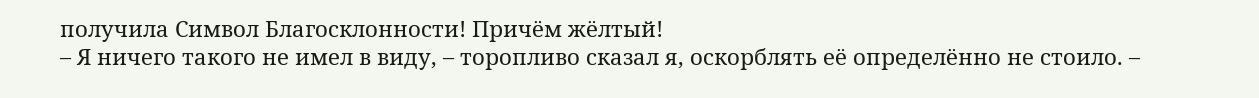получила Символ Благосклонности! Причём жёлтый!
– Я ничего такого не имел в виду, – торопливо сказал я, оскорблять её определённо не стоило. –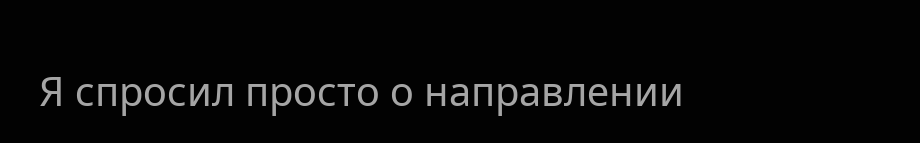Я спросил просто о направлении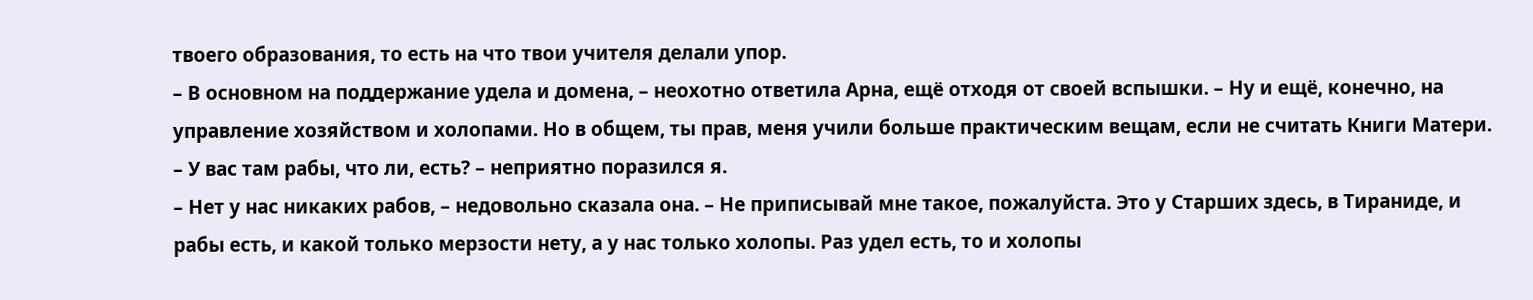твоего образования, то есть на что твои учителя делали упор.
– В основном на поддержание удела и домена, – неохотно ответила Арна, ещё отходя от своей вспышки. – Ну и ещё, конечно, на управление хозяйством и холопами. Но в общем, ты прав, меня учили больше практическим вещам, если не считать Книги Матери.
– У вас там рабы, что ли, есть? – неприятно поразился я.
– Нет у нас никаких рабов, – недовольно сказала она. – Не приписывай мне такое, пожалуйста. Это у Старших здесь, в Тираниде, и рабы есть, и какой только мерзости нету, а у нас только холопы. Раз удел есть, то и холопы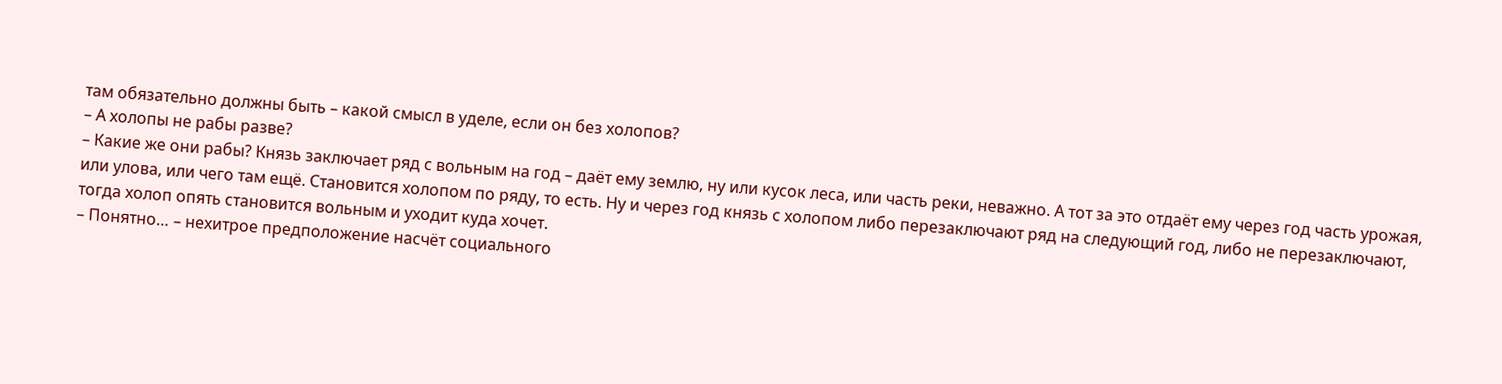там обязательно должны быть – какой смысл в уделе, если он без холопов?
– А холопы не рабы разве?
– Какие же они рабы? Князь заключает ряд с вольным на год – даёт ему землю, ну или кусок леса, или часть реки, неважно. А тот за это отдаёт ему через год часть урожая, или улова, или чего там ещё. Становится холопом по ряду, то есть. Ну и через год князь с холопом либо перезаключают ряд на следующий год, либо не перезаключают, тогда холоп опять становится вольным и уходит куда хочет.
– Понятно… – нехитрое предположение насчёт социального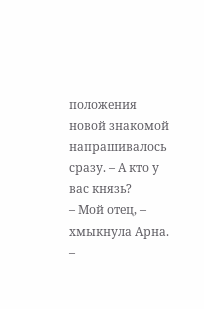положения новой знакомой напрашивалось сразу. – А кто у вас князь?
– Мой отец, – хмыкнула Арна. –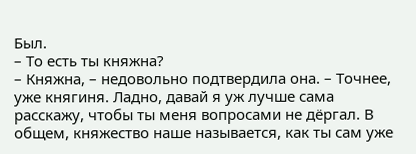Был.
– То есть ты княжна?
– Княжна, – недовольно подтвердила она. – Точнее, уже княгиня. Ладно, давай я уж лучше сама расскажу, чтобы ты меня вопросами не дёргал. В общем, княжество наше называется, как ты сам уже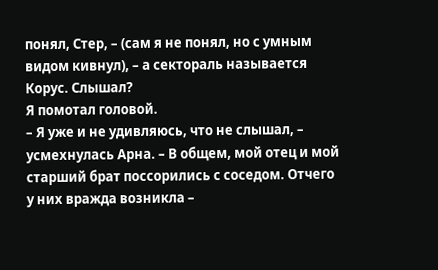понял, Стер, – (сам я не понял, но с умным видом кивнул), – а сектораль называется Корус. Слышал?
Я помотал головой.
– Я уже и не удивляюсь, что не слышал, – усмехнулась Арна. – В общем, мой отец и мой старший брат поссорились с соседом. Отчего у них вражда возникла –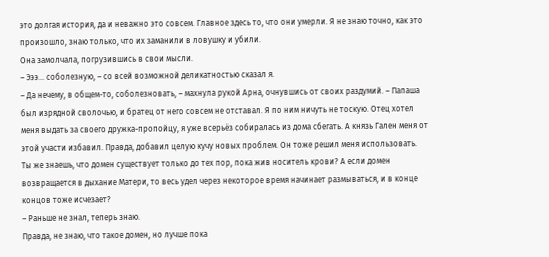это долгая история, да и неважно это совсем. Главное здесь то, что они умерли. Я не знаю точно, как это произошло, знаю только, что их заманили в ловушку и убили.
Она замолчала, погрузившись в свои мысли.
– Эээ… соболезную, – со всей возможной деликатностью сказал я.
– Да нечему, в общем-то, соболезновать, – махнула рукой Арна, очнувшись от своих раздумий. – Папаша был изрядной сволочью, и братец от него совсем не отставал. Я по ним ничуть не тоскую. Отец хотел меня выдать за своего дружка-пропойцу, я уже всерьёз собиралась из дома сбегать. А князь Гален меня от этой участи избавил. Правда, добавил целую кучу новых проблем. Он тоже решил меня использовать. Ты же знаешь, что домен существует только до тех пор, пока жив носитель крови? А если домен возвращается в дыхание Матери, то весь удел через некоторое время начинает размываться, и в конце концов тоже исчезает?
– Раньше не знал, теперь знаю.
Правда, не знаю, что такое домен, но лучше пока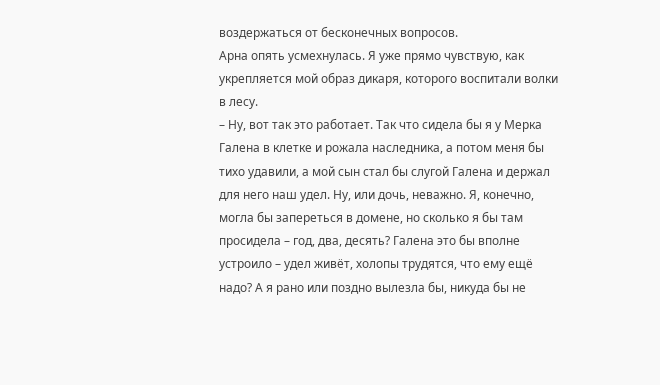воздержаться от бесконечных вопросов.
Арна опять усмехнулась. Я уже прямо чувствую, как укрепляется мой образ дикаря, которого воспитали волки в лесу.
– Ну, вот так это работает. Так что сидела бы я у Мерка Галена в клетке и рожала наследника, а потом меня бы тихо удавили, а мой сын стал бы слугой Галена и держал для него наш удел. Ну, или дочь, неважно. Я, конечно, могла бы запереться в домене, но сколько я бы там просидела – год, два, десять? Галена это бы вполне устроило – удел живёт, холопы трудятся, что ему ещё надо? А я рано или поздно вылезла бы, никуда бы не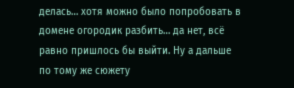делась… хотя можно было попробовать в домене огородик разбить… да нет, всё равно пришлось бы выйти. Ну а дальше по тому же сюжету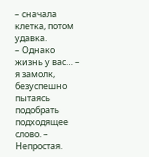– сначала клетка, потом удавка.
– Однако жизнь у вас… – я замолк, безуспешно пытаясь подобрать подходящее слово. – Непростая.